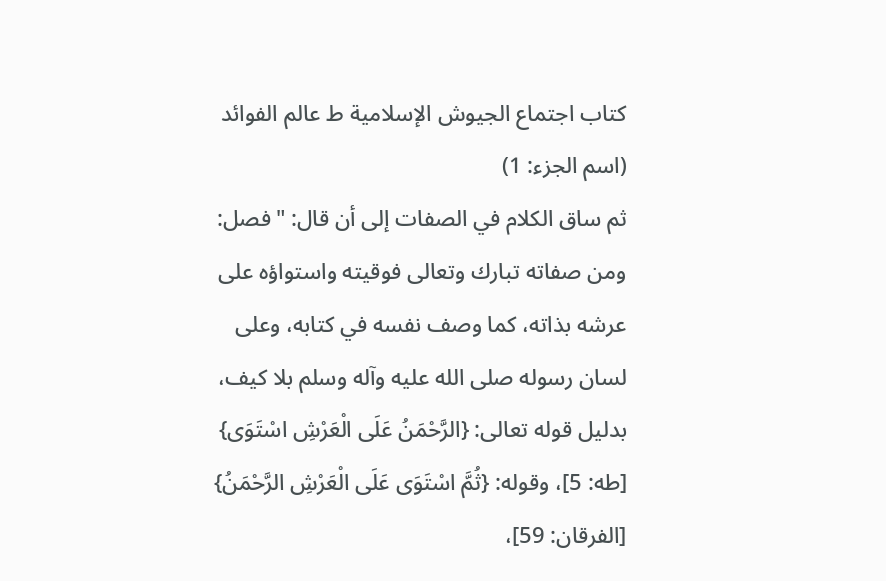كتاب اجتماع الجيوش الإسلامية ط عالم الفوائد (اسم الجزء: 1)
ثم ساق الكلام في الصفات إلى أن قال: "فصل: ومن صفاته تبارك وتعالى فوقيته واستواؤه على عرشه بذاته، كما وصف نفسه في كتابه، وعلى لسان رسوله صلى الله عليه وآله وسلم بلا كيف، بدليل قوله تعالى: {الرَّحْمَنُ عَلَى الْعَرْشِ اسْتَوَى} [طه: 5]، وقوله: {ثُمَّ اسْتَوَى عَلَى الْعَرْشِ الرَّحْمَنُ} [الفرقان: 59]،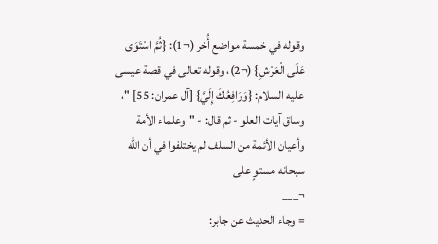وقوله في خمسة مواضع أُخر (¬1): {ثُمَّ اسْتَوَى عَلَى الْعَرْشِ} (¬2)، وقوله تعالى في قصة عيسى عليه السلام: {وَرَافِعُكَ إِلَيَّ} [آل عمران: 55] "، وساق آيات العلو - ثم قال: - "وعلماء الأمة وأعيان الأئمة من السلف لم يختلفوا في أن الله سبحانه مستوٍ على
¬___
= وجاء الحديث عن جابر: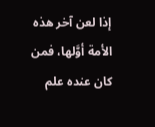إذا لعن آخر هذه الأمة أوَّلها، فمن كان عنده علم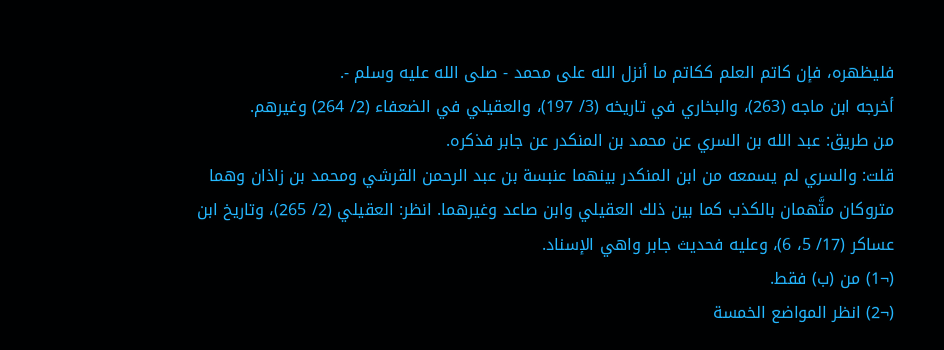فليظهره، فإن كاتم العلم ككاتم ما أنزل الله على محمد - صلى الله عليه وسلم -.
أخرجه ابن ماجه (263)، والبخاري في تاريخه (3/ 197)، والعقيلي في الضعفاء (2/ 264) وغيرهم.
من طريق: عبد الله بن السري عن محمد بن المنكدر عن جابر فذكره.
قلت: والسري لم يسمعه من ابن المنكدر بينهما عنبسة بن عبد الرحمن القرشي ومحمد بن زاذان وهما متروكان متَّهمان بالكذب كما بين ذلك العقيلي وابن صاعد وغيرهما. انظر: العقيلي (2/ 265)، وتاريخ ابن عساكر (17/ 5، 6)، وعليه فحديث جابر واهي الإسناد.
(¬1) من (ب) فقط.
(¬2) انظر المواضع الخمسة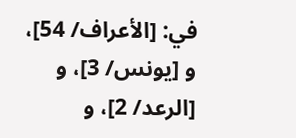في: [الأعراف/ 54]، و [يونس/ 3]، و [الرعد/ 2]، و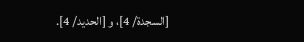[السجدة/ 4]، و [الحديد/ 4].